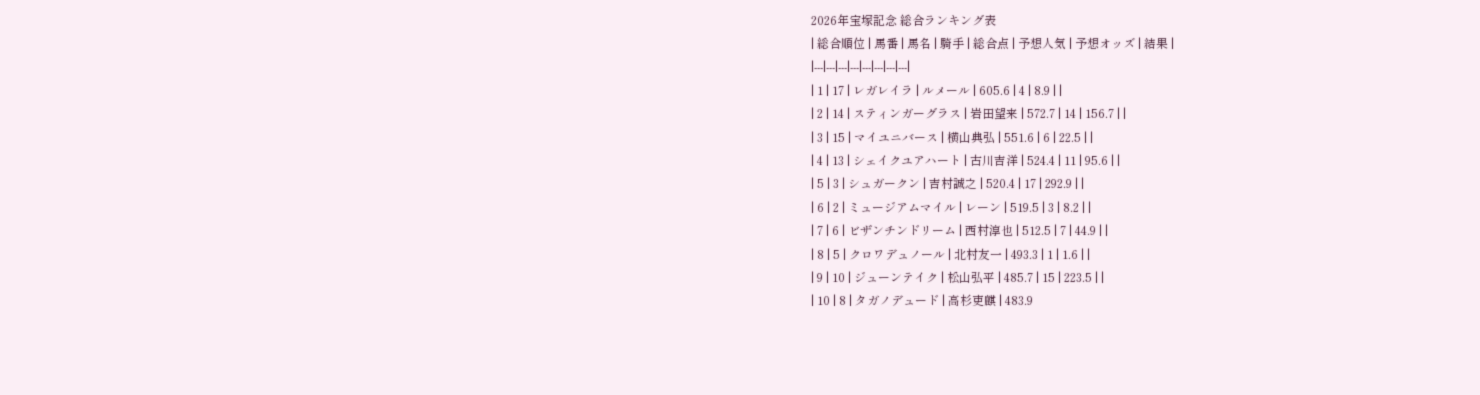2026年宝塚記念 総合ランキング表
| 総合順位 | 馬番 | 馬名 | 騎手 | 総合点 | 予想人気 | 予想オッズ | 結果 |
|---|---|---|---|---|---|---|---|
| 1 | 17 | レガレイラ | ルメール | 605.6 | 4 | 8.9 | |
| 2 | 14 | スティンガーグラス | 岩田望来 | 572.7 | 14 | 156.7 | |
| 3 | 15 | マイユニバース | 横山典弘 | 551.6 | 6 | 22.5 | |
| 4 | 13 | シェイクユアハート | 古川吉洋 | 524.4 | 11 | 95.6 | |
| 5 | 3 | シュガークン | 吉村誠之 | 520.4 | 17 | 292.9 | |
| 6 | 2 | ミュージアムマイル | レーン | 519.5 | 3 | 8.2 | |
| 7 | 6 | ビザンチンドリーム | 西村淳也 | 512.5 | 7 | 44.9 | |
| 8 | 5 | クロワデュノール | 北村友一 | 493.3 | 1 | 1.6 | |
| 9 | 10 | ジューンテイク | 松山弘平 | 485.7 | 15 | 223.5 | |
| 10 | 8 | タガノデュード | 高杉吏麒 | 483.9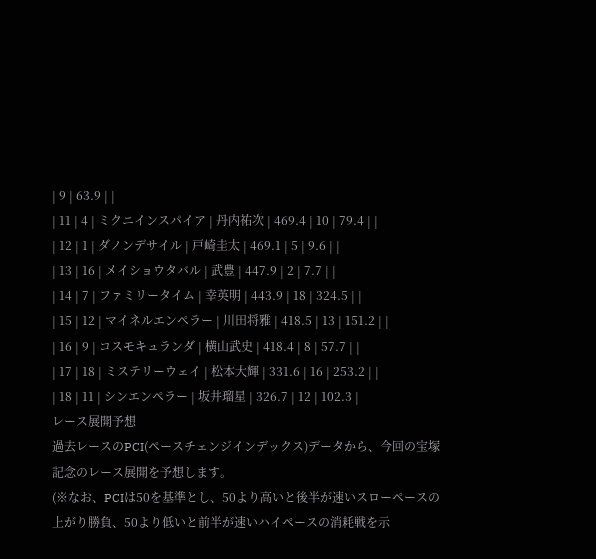| 9 | 63.9 | |
| 11 | 4 | ミクニインスパイア | 丹内祐次 | 469.4 | 10 | 79.4 | |
| 12 | 1 | ダノンデサイル | 戸崎圭太 | 469.1 | 5 | 9.6 | |
| 13 | 16 | メイショウタバル | 武豊 | 447.9 | 2 | 7.7 | |
| 14 | 7 | ファミリータイム | 幸英明 | 443.9 | 18 | 324.5 | |
| 15 | 12 | マイネルエンペラー | 川田将雅 | 418.5 | 13 | 151.2 | |
| 16 | 9 | コスモキュランダ | 横山武史 | 418.4 | 8 | 57.7 | |
| 17 | 18 | ミステリーウェイ | 松本大輝 | 331.6 | 16 | 253.2 | |
| 18 | 11 | シンエンペラー | 坂井瑠星 | 326.7 | 12 | 102.3 |
レース展開予想
過去レースのPCI(ペースチェンジインデックス)データから、今回の宝塚記念のレース展開を予想します。
(※なお、PCIは50を基準とし、50より高いと後半が速いスローペースの上がり勝負、50より低いと前半が速いハイペースの消耗戦を示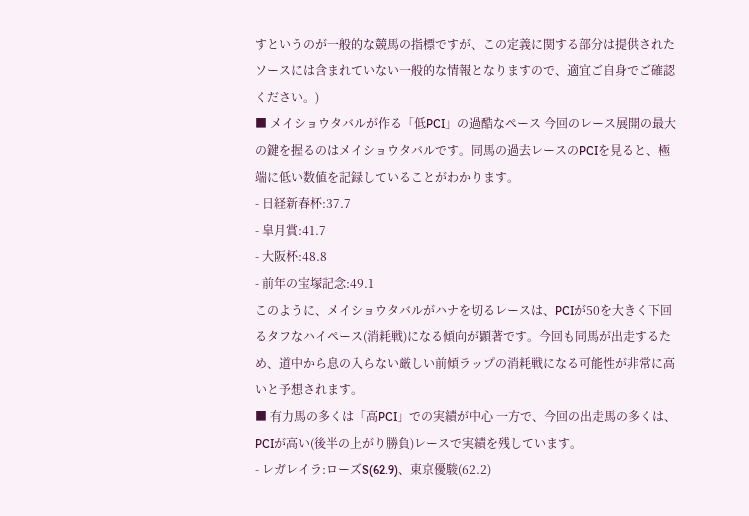すというのが一般的な競馬の指標ですが、この定義に関する部分は提供されたソースには含まれていない一般的な情報となりますので、適宜ご自身でご確認ください。)
■ メイショウタバルが作る「低PCI」の過酷なペース 今回のレース展開の最大の鍵を握るのはメイショウタバルです。同馬の過去レースのPCIを見ると、極端に低い数値を記録していることがわかります。
- 日経新春杯:37.7
- 皐月賞:41.7
- 大阪杯:48.8
- 前年の宝塚記念:49.1
このように、メイショウタバルがハナを切るレースは、PCIが50を大きく下回るタフなハイペース(消耗戦)になる傾向が顕著です。今回も同馬が出走するため、道中から息の入らない厳しい前傾ラップの消耗戦になる可能性が非常に高いと予想されます。
■ 有力馬の多くは「高PCI」での実績が中心 一方で、今回の出走馬の多くは、PCIが高い(後半の上がり勝負)レースで実績を残しています。
- レガレイラ:ローズS(62.9)、東京優駿(62.2)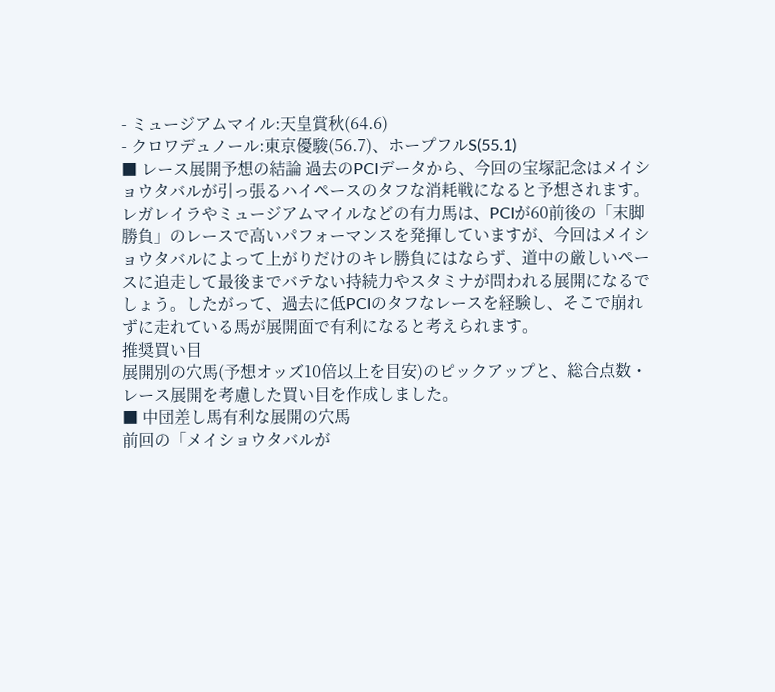- ミュージアムマイル:天皇賞秋(64.6)
- クロワデュノール:東京優駿(56.7)、ホープフルS(55.1)
■ レース展開予想の結論 過去のPCIデータから、今回の宝塚記念はメイショウタバルが引っ張るハイペースのタフな消耗戦になると予想されます。
レガレイラやミュージアムマイルなどの有力馬は、PCIが60前後の「末脚勝負」のレースで高いパフォーマンスを発揮していますが、今回はメイショウタバルによって上がりだけのキレ勝負にはならず、道中の厳しいペースに追走して最後までバテない持続力やスタミナが問われる展開になるでしょう。したがって、過去に低PCIのタフなレースを経験し、そこで崩れずに走れている馬が展開面で有利になると考えられます。
推奨買い目
展開別の穴馬(予想オッズ10倍以上を目安)のピックアップと、総合点数・レース展開を考慮した買い目を作成しました。
■ 中団差し馬有利な展開の穴馬
前回の「メイショウタバルが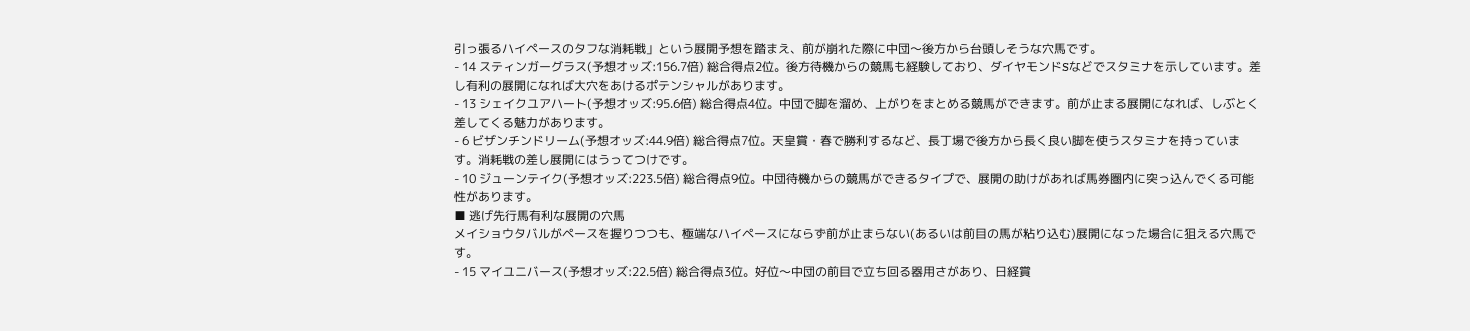引っ張るハイペースのタフな消耗戦」という展開予想を踏まえ、前が崩れた際に中団〜後方から台頭しそうな穴馬です。
- 14 スティンガーグラス(予想オッズ:156.7倍) 総合得点2位。後方待機からの競馬も経験しており、ダイヤモンドSなどでスタミナを示しています。差し有利の展開になれば大穴をあけるポテンシャルがあります。
- 13 シェイクユアハート(予想オッズ:95.6倍) 総合得点4位。中団で脚を溜め、上がりをまとめる競馬ができます。前が止まる展開になれば、しぶとく差してくる魅力があります。
- 6 ビザンチンドリーム(予想オッズ:44.9倍) 総合得点7位。天皇賞・春で勝利するなど、長丁場で後方から長く良い脚を使うスタミナを持っています。消耗戦の差し展開にはうってつけです。
- 10 ジューンテイク(予想オッズ:223.5倍) 総合得点9位。中団待機からの競馬ができるタイプで、展開の助けがあれば馬券圏内に突っ込んでくる可能性があります。
■ 逃げ先行馬有利な展開の穴馬
メイショウタバルがペースを握りつつも、極端なハイペースにならず前が止まらない(あるいは前目の馬が粘り込む)展開になった場合に狙える穴馬です。
- 15 マイユニバース(予想オッズ:22.5倍) 総合得点3位。好位〜中団の前目で立ち回る器用さがあり、日経賞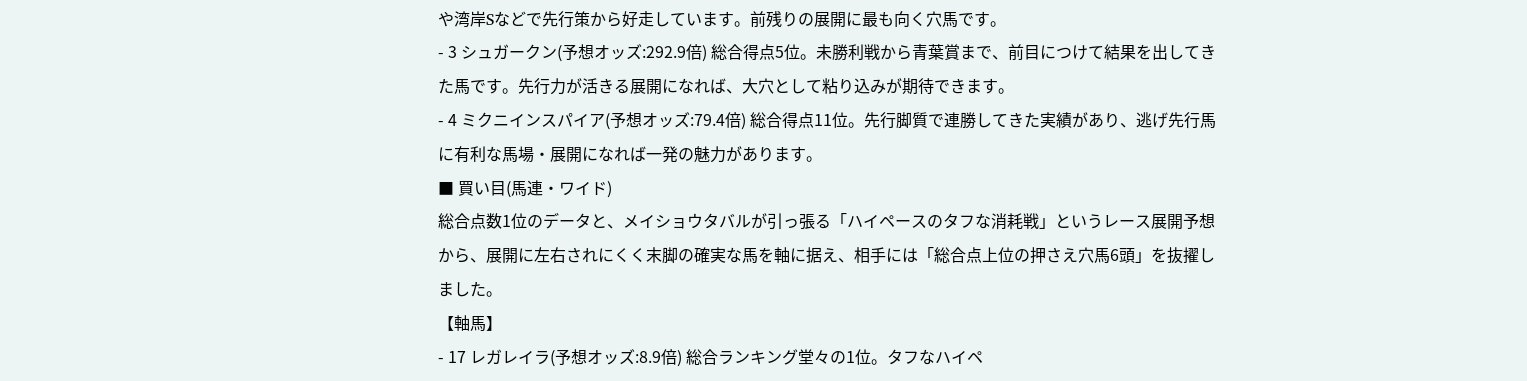や湾岸Sなどで先行策から好走しています。前残りの展開に最も向く穴馬です。
- 3 シュガークン(予想オッズ:292.9倍) 総合得点5位。未勝利戦から青葉賞まで、前目につけて結果を出してきた馬です。先行力が活きる展開になれば、大穴として粘り込みが期待できます。
- 4 ミクニインスパイア(予想オッズ:79.4倍) 総合得点11位。先行脚質で連勝してきた実績があり、逃げ先行馬に有利な馬場・展開になれば一発の魅力があります。
■ 買い目(馬連・ワイド)
総合点数1位のデータと、メイショウタバルが引っ張る「ハイペースのタフな消耗戦」というレース展開予想から、展開に左右されにくく末脚の確実な馬を軸に据え、相手には「総合点上位の押さえ穴馬6頭」を抜擢しました。
【軸馬】
- 17 レガレイラ(予想オッズ:8.9倍) 総合ランキング堂々の1位。タフなハイペ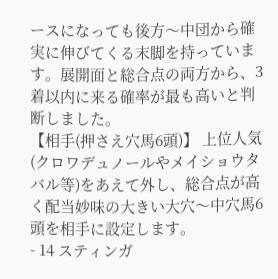ースになっても後方〜中団から確実に伸びてくる末脚を持っています。展開面と総合点の両方から、3着以内に来る確率が最も高いと判断しました。
【相手(押さえ穴馬6頭)】 上位人気(クロワデュノールやメイショウタバル等)をあえて外し、総合点が高く配当妙味の大きい大穴〜中穴馬6頭を相手に設定します。
- 14 スティンガ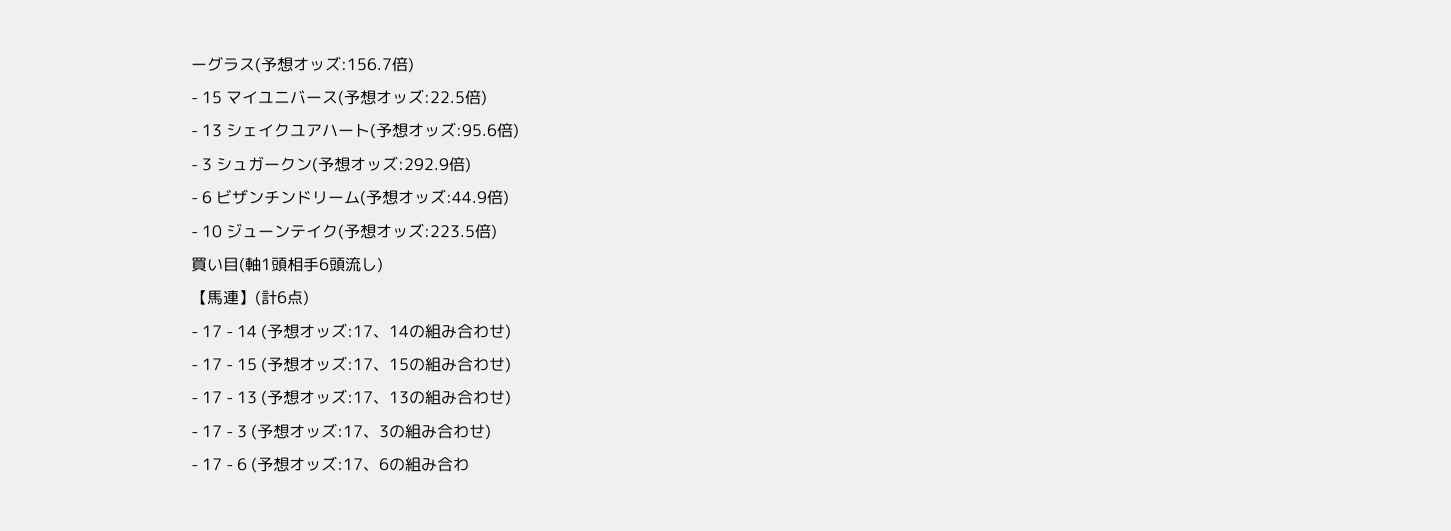ーグラス(予想オッズ:156.7倍)
- 15 マイユニバース(予想オッズ:22.5倍)
- 13 シェイクユアハート(予想オッズ:95.6倍)
- 3 シュガークン(予想オッズ:292.9倍)
- 6 ビザンチンドリーム(予想オッズ:44.9倍)
- 10 ジューンテイク(予想オッズ:223.5倍)
買い目(軸1頭相手6頭流し)
【馬連】(計6点)
- 17 - 14 (予想オッズ:17、14の組み合わせ)
- 17 - 15 (予想オッズ:17、15の組み合わせ)
- 17 - 13 (予想オッズ:17、13の組み合わせ)
- 17 - 3 (予想オッズ:17、3の組み合わせ)
- 17 - 6 (予想オッズ:17、6の組み合わ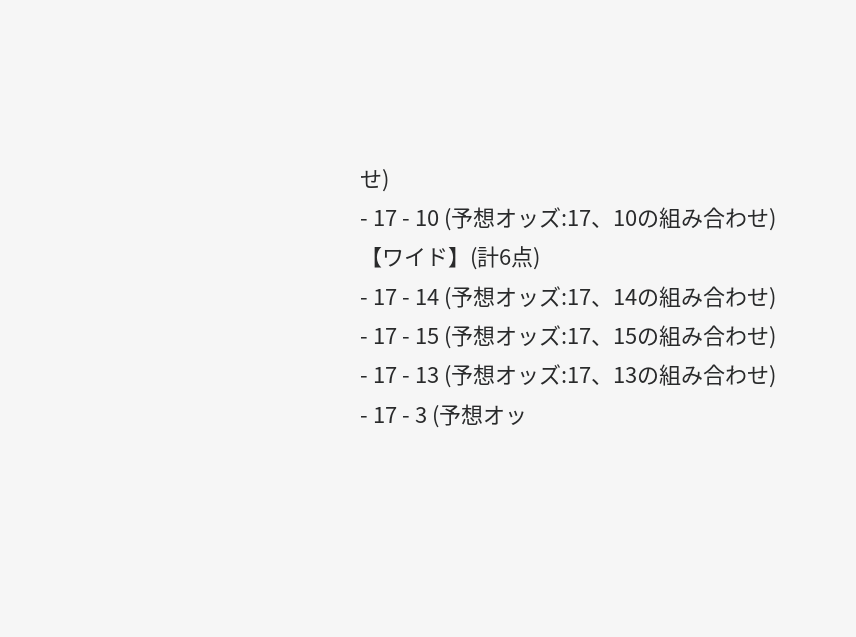せ)
- 17 - 10 (予想オッズ:17、10の組み合わせ)
【ワイド】(計6点)
- 17 - 14 (予想オッズ:17、14の組み合わせ)
- 17 - 15 (予想オッズ:17、15の組み合わせ)
- 17 - 13 (予想オッズ:17、13の組み合わせ)
- 17 - 3 (予想オッ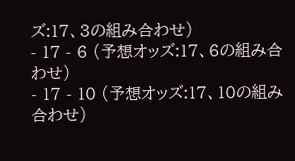ズ:17、3の組み合わせ)
- 17 - 6 (予想オッズ:17、6の組み合わせ)
- 17 - 10 (予想オッズ:17、10の組み合わせ)